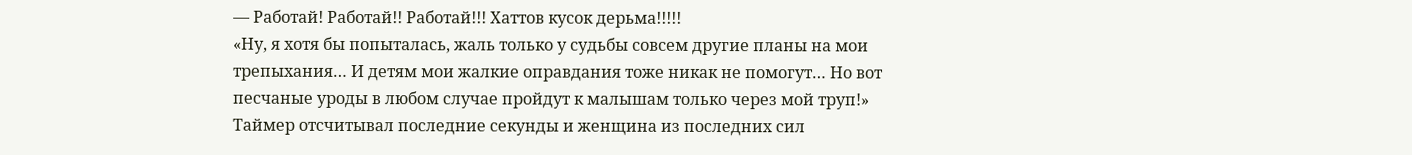— Работай! Работай!! Работай!!! Хаттов кусок дерьма!!!!!
«Ну, я хотя бы попыталась, жаль только у судьбы совсем другие планы на мои трепыхания… И детям мои жалкие оправдания тоже никак не помогут… Но вот песчаные уроды в любом случае пройдут к малышам только через мой труп!»
Таймер отсчитывал последние секунды и женщина из последних сил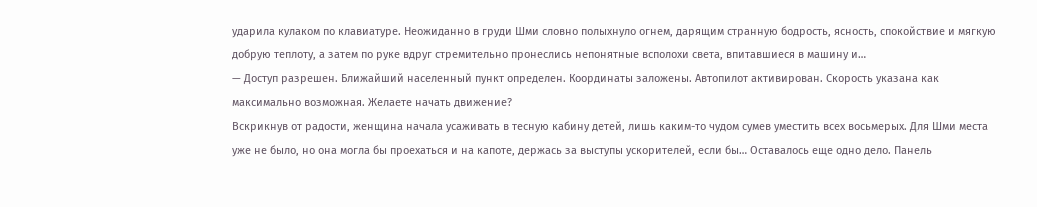ударила кулаком по клавиатуре. Неожиданно в груди Шми словно полыхнуло огнем, дарящим странную бодрость, ясность, спокойствие и мягкую добрую теплоту, а затем по руке вдруг стремительно пронеслись непонятные всполохи света, впитавшиеся в машину и…
— Доступ разрешен. Ближайший населенный пункт определен. Координаты заложены. Автопилот активирован. Скорость указана как максимально возможная. Желаете начать движение?
Вскрикнув от радости, женщина начала усаживать в тесную кабину детей, лишь каким-то чудом сумев уместить всех восьмерых. Для Шми места уже не было, но она могла бы проехаться и на капоте, держась за выступы ускорителей, если бы… Оставалось еще одно дело. Панель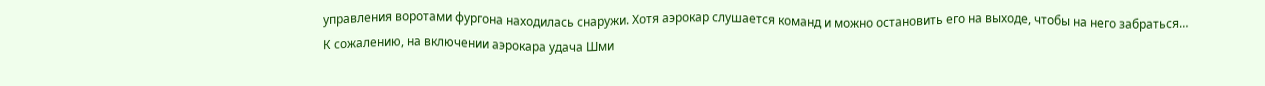управления воротами фургона находилась снаружи. Хотя аэрокар слушается команд и можно остановить его на выходе, чтобы на него забраться…
К сожалению, на включении аэрокара удача Шми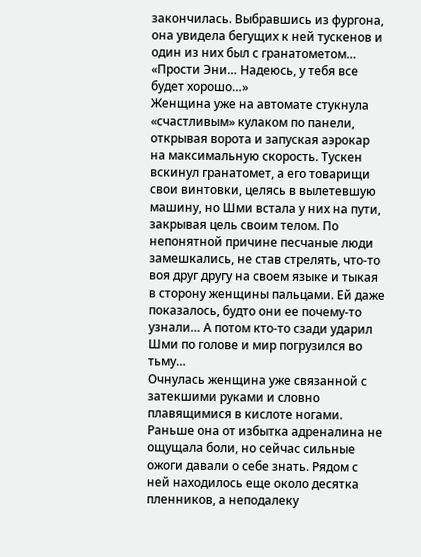закончилась. Выбравшись из фургона, она увидела бегущих к ней тускенов и один из них был с гранатометом…
«Прости Эни… Надеюсь, у тебя все будет хорошо…»
Женщина уже на автомате стукнула «счастливым» кулаком по панели, открывая ворота и запуская аэрокар на максимальную скорость. Тускен вскинул гранатомет, а его товарищи свои винтовки, целясь в вылетевшую машину, но Шми встала у них на пути, закрывая цель своим телом. По непонятной причине песчаные люди замешкались, не став стрелять, что-то воя друг другу на своем языке и тыкая в сторону женщины пальцами. Ей даже показалось, будто они ее почему-то узнали… А потом кто-то сзади ударил Шми по голове и мир погрузился во тьму…
Очнулась женщина уже связанной с затекшими руками и словно плавящимися в кислоте ногами. Раньше она от избытка адреналина не ощущала боли, но сейчас сильные ожоги давали о себе знать. Рядом с ней находилось еще около десятка пленников, а неподалеку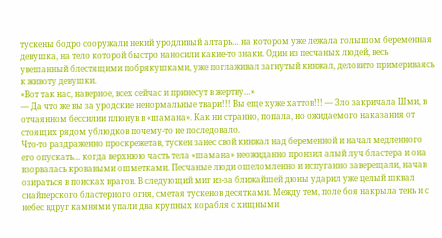тускены бодро сооружали некий уродливый алтарь… на котором уже лежала голышом беременная девушка, на тело которой быстро наносили какие-то знаки. Один из песчаных людей, весь увешанный блестящими побрякушками, уже поглаживал загнутый кинжал, деловито примериваясь к животу девушки.
«Вот так нас, наверное, всех сейчас и принесут в жертву…»
— Да что же вы за уродские ненормальные твари!!! Вы еще хуже хаттов!!! — Зло закричала Шми, в отчаянном бессилии плюнув в «шамана». Как ни странно, попала, но ожидаемого наказания от стоящих рядом ублюдков почему-то не последовало.
Что-то раздраженно проскрежетав, тускен занес свой кинжал над беременной и начал медленного его опускать… когда верхнюю часть тела «шамана» неожиданно пронзил алый луч бластера и она взорвалась кровавыми ошметками. Песчаные люди ошеломленно и испуганно заверещали, начав озираться в поисках врагов. В следующий миг из-за ближайшей дюны ударил уже целый шквал снайперского бластерного огня, сметая тускенов десятками. Между тем, поле боя накрыла тень и с небес вдруг камнями упали два крупных корабля с хищными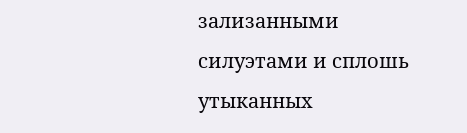зализанными силуэтами и сплошь утыканных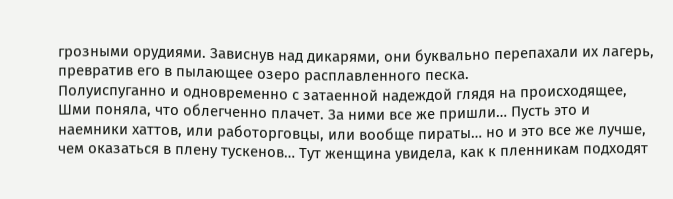грозными орудиями. Зависнув над дикарями, они буквально перепахали их лагерь, превратив его в пылающее озеро расплавленного песка.
Полуиспуганно и одновременно с затаенной надеждой глядя на происходящее, Шми поняла, что облегченно плачет. За ними все же пришли… Пусть это и наемники хаттов, или работорговцы, или вообще пираты… но и это все же лучше, чем оказаться в плену тускенов… Тут женщина увидела, как к пленникам подходят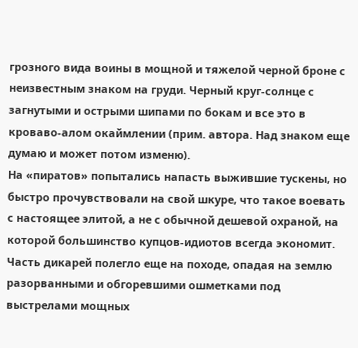грозного вида воины в мощной и тяжелой черной броне с неизвестным знаком на груди. Черный круг-солнце с загнутыми и острыми шипами по бокам и все это в кроваво-алом окаймлении (прим. автора. Над знаком еще думаю и может потом изменю).
На «пиратов» попытались напасть выжившие тускены, но быстро прочувствовали на свой шкуре, что такое воевать с настоящее элитой, а не с обычной дешевой охраной, на которой большинство купцов-идиотов всегда экономит. Часть дикарей полегло еще на походе, опадая на землю разорванными и обгоревшими ошметками под выстрелами мощных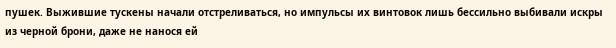пушек. Выжившие тускены начали отстреливаться, но импульсы их винтовок лишь бессильно выбивали искры из черной брони, даже не нанося ей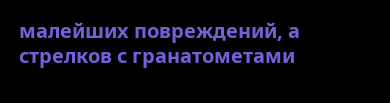малейших повреждений, а стрелков с гранатометами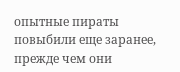опытные пираты повыбили еще заранее, прежде чем они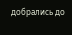добрались до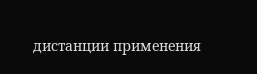дистанции применения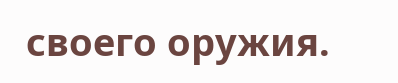своего оружия.